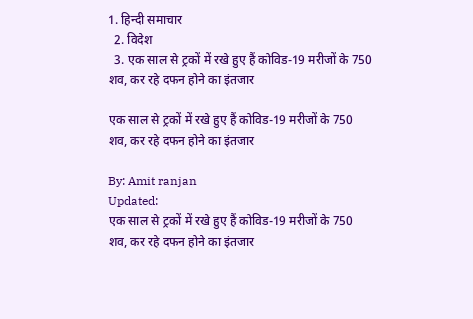1. हिन्दी समाचार
  2. विदेश
  3. एक साल से ट्रकों में रखे हुए हैं कोविड-19 मरीजों के 750 शव, कर रहे दफन होने का इंतजार

एक साल से ट्रकों में रखे हुए हैं कोविड-19 मरीजों के 750 शव, कर रहे दफन होने का इंतजार

By: Amit ranjan
Updated:
एक साल से ट्रकों में रखे हुए हैं कोविड-19 मरीजों के 750 शव, कर रहे दफन होने का इंतजार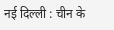नई दिल्ली : चीन के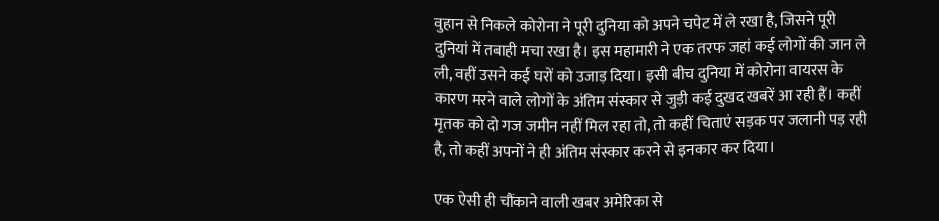वुहान से निकले कोरोना ने पूरी दुनिया को अपने चपेट में ले रखा है, जिसने पूरी दुनियां में तबाही मचा रखा है। इस महामारी ने एक तरफ जहां कई लोगों की जान ले ली, वहीं उसने कई घरों को उजाड़ दिया। इसी बीच दुनिया में कोरोना वायरस के कारण मरने वाले लोगों के अंतिम संस्कार से जुड़ी कई दुखद खबरें आ रही हैं। कहीं मृतक को दो गज जमीन नहीं मिल रहा तो, तो कहीं चिताएं सड़क पर जलानी पड़ रही है, तो कहीं अपनों ने ही अंतिम संस्कार करने से इनकार कर दिया।

एक ऐसी ही चौंकाने वाली खबर अमेरिका से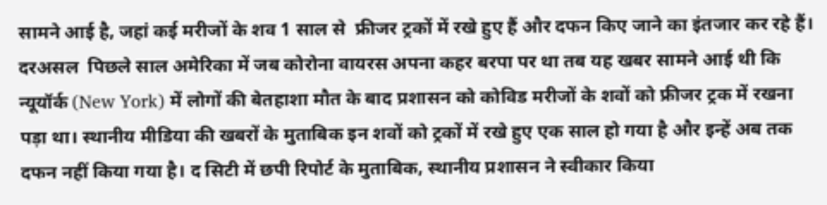सामने आई है, जहां कई मरीजों के शव 1 साल से  फ्रीजर ट्रकों में रखे हुए हैं और दफन किए जाने का इंतजार कर रहे हैं। दरअसल  पिछले साल अमेरिका में जब कोरोना वायरस अपना कहर बरपा पर था तब यह खबर सामने आई थी कि न्यूयॉर्क (New York) में लोगों की बेतहाशा मौत के बाद प्रशासन को कोविड मरीजों के शवों को फ्रीजर ट्रक में रखना पड़ा था। स्‍थानीय मीडिया की खबरों के मुताबिक इन शवों को ट्रकों में रखे हुए एक साल हो गया है और इन्हें अब तक दफन नहीं किया गया है। द सिटी में छपी रिपोर्ट के मुताबिक, स्थानीय प्रशासन ने स्‍वीकार किया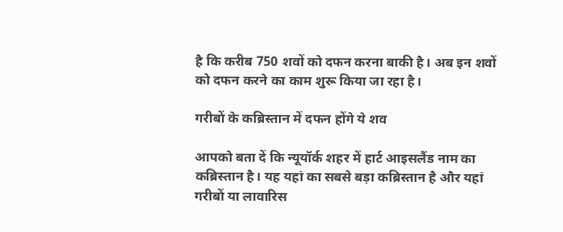है कि करीब 750 शवों को दफन करना बाकी है। अब इन शवों को दफन करने का काम शुरू किया जा रहा है।

गरीबों के कब्रिस्‍तान में दफन होंगे ये शव

आपको बता दें कि न्यूयॉर्क शहर में हार्ट आइसलैंड नाम का कब्रिस्‍तान है। यह यहां का सबसे बड़ा कब्रिस्तान है और यहां गरीबों या लावारिस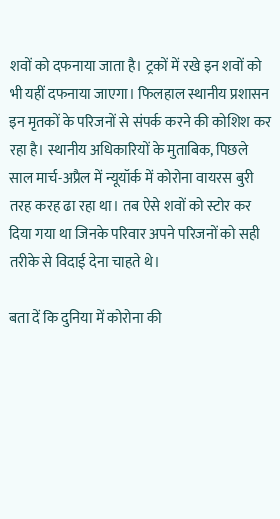शवों को दफनाया जाता है। ट्रकों में रखे इन शवों को भी यहीं दफनाया जाएगा। फिलहाल स्थानीय प्रशासन इन मृतकों के परिजनों से संपर्क करने की कोशिश कर रहा है। स्थानीय अधिकारियों के मुताबिक, पिछले साल मार्च-अप्रैल में न्यूयॉर्क में कोरोना वायरस बुरी तरह करह ढा रहा था। तब ऐसे शवों को स्‍टोर कर दिया गया था जिनके परिवार अपने परिजनों को सही तरीके से विदाई देना चाहते थे।

बता दें कि दुनिया में कोरोना की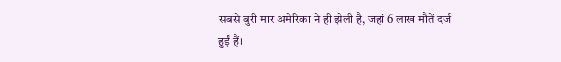सबसे बुरी मार अमेरिका ने ही झेली है, जहां 6 लाख मौतें दर्ज हुईं हैं।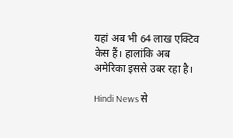यहां अब भी 64 लाख एक्टिव केस हैं। हालांकि अब अमेरिका इससे उबर रहा है।

Hindi News से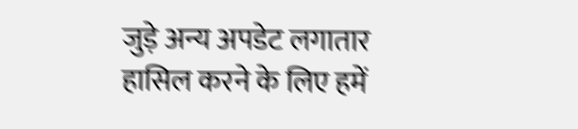जुड़े अन्य अपडेट लगातार हासिल करने के लिए हमें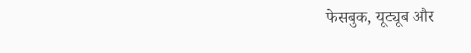फेसबुक, यूट्यूब और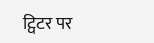ट्विटर पर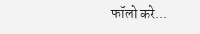फॉलो करे...